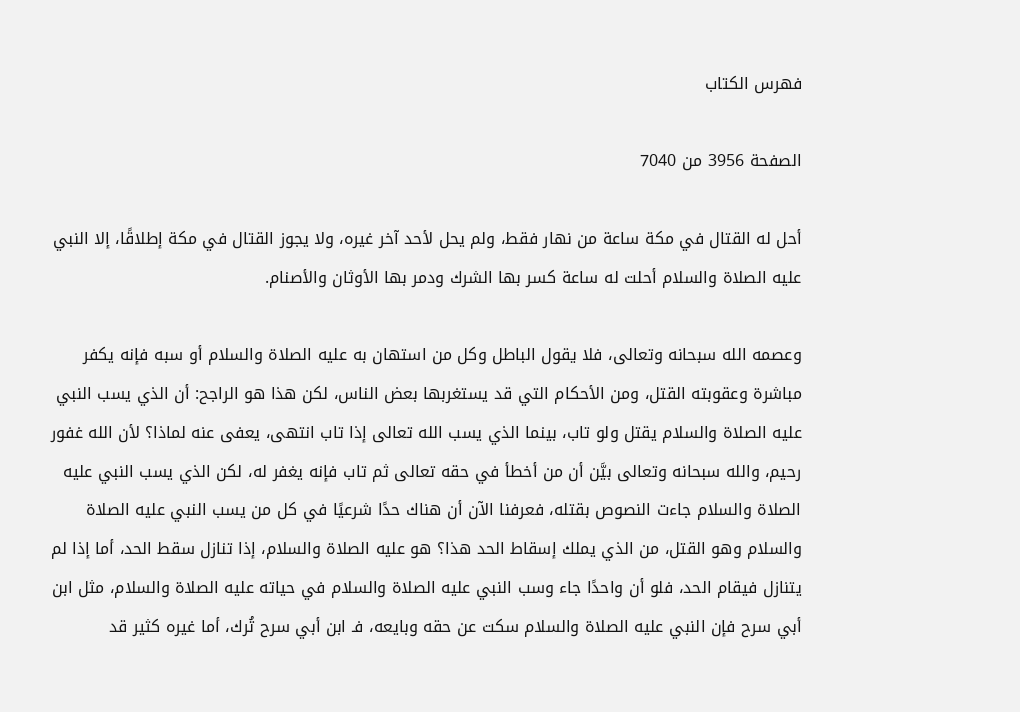فهرس الكتاب

الصفحة 3956 من 7040

أحل له القتال في مكة ساعة من نهار فقط، ولم يحل لأحد آخر غيره، ولا يجوز القتال في مكة إطلاقًا، إلا النبي عليه الصلاة والسلام أحلت له ساعة كسر بها الشرك ودمر بها الأوثان والأصنام.

وعصمه الله سبحانه وتعالى، فلا يقول الباطل وكل من استهان به عليه الصلاة والسلام أو سبه فإنه يكفر مباشرة وعقوبته القتل، ومن الأحكام التي قد يستغربها بعض الناس، لكن هذا هو الراجح: أن الذي يسب النبي عليه الصلاة والسلام يقتل ولو تاب، بينما الذي يسب الله تعالى إذا تاب انتهى، يعفى عنه لماذا؟ لأن الله غفور رحيم، والله سبحانه وتعالى بيَّن أن من أخطأ في حقه تعالى ثم تاب فإنه يغفر له، لكن الذي يسب النبي عليه الصلاة والسلام جاءت النصوص بقتله، فعرفنا الآن أن هناك حدًا شرعيًا في كل من يسب النبي عليه الصلاة والسلام وهو القتل، من الذي يملك إسقاط الحد هذا؟ هو عليه الصلاة والسلام، إذا تنازل سقط الحد، أما إذا لم يتنازل فيقام الحد، فلو أن واحدًا جاء وسب النبي عليه الصلاة والسلام في حياته عليه الصلاة والسلام، مثل ابن أبي سرح فإن النبي عليه الصلاة والسلام سكت عن حقه وبايعه، فـ ابن أبي سرح تُرك، أما غيره كثير قد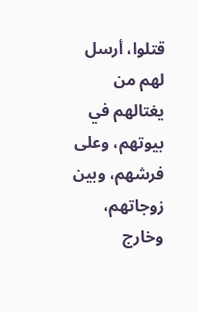قتلوا، أرسل لهم من يغتالهم في بيوتهم، وعلى فرشهم، وبين زوجاتهم، وخارج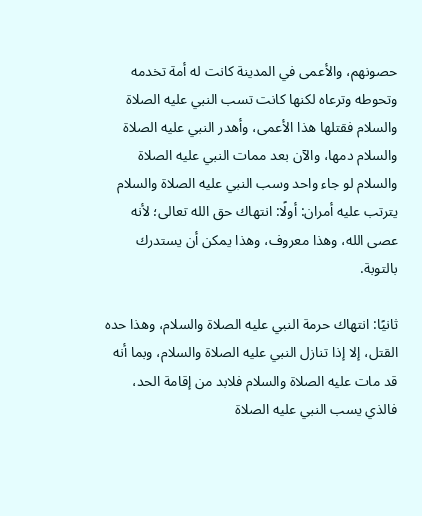حصونهم، والأعمى في المدينة كانت له أمة تخدمه وتحوطه وترعاه لكنها كانت تسب النبي عليه الصلاة والسلام فقتلها هذا الأعمى، وأهدر النبي عليه الصلاة والسلام دمها، والآن بعد ممات النبي عليه الصلاة والسلام لو جاء واحد وسب النبي عليه الصلاة والسلام يترتب عليه أمران: أولًا: انتهاك حق الله تعالى؛ لأنه عصى الله، وهذا معروف، وهذا يمكن أن يستدرك بالتوبة.

ثانيًا: انتهاك حرمة النبي عليه الصلاة والسلام، وهذا حده القتل، إلا إذا تنازل النبي عليه الصلاة والسلام، وبما أنه قد مات عليه الصلاة والسلام فلابد من إقامة الحد، فالذي يسب النبي عليه الصلاة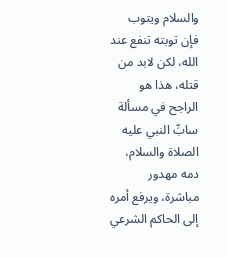والسلام ويتوب فإن توبته تنفع عند الله، لكن لابد من قتله، هذا هو الراجح في مسألة سابِّ النبي عليه الصلاة والسلام، دمه مهدور مباشرة، ويرفع أمره إلى الحاكم الشرعي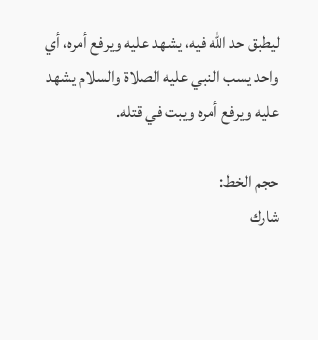ليطبق حد الله فيه، يشهد عليه ويرفع أمره، أي واحد يسب النبي عليه الصلاة والسلام يشهد عليه ويرفع أمره ويبت في قتله.

حجم الخط:
شارك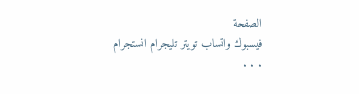الصفحة
فيسبوك واتساب تويتر تليجرام انستجرام
. . .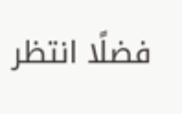فضلًا انتظر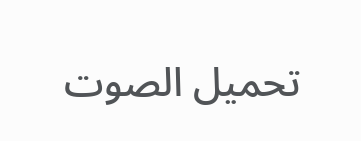تحميل الصوت